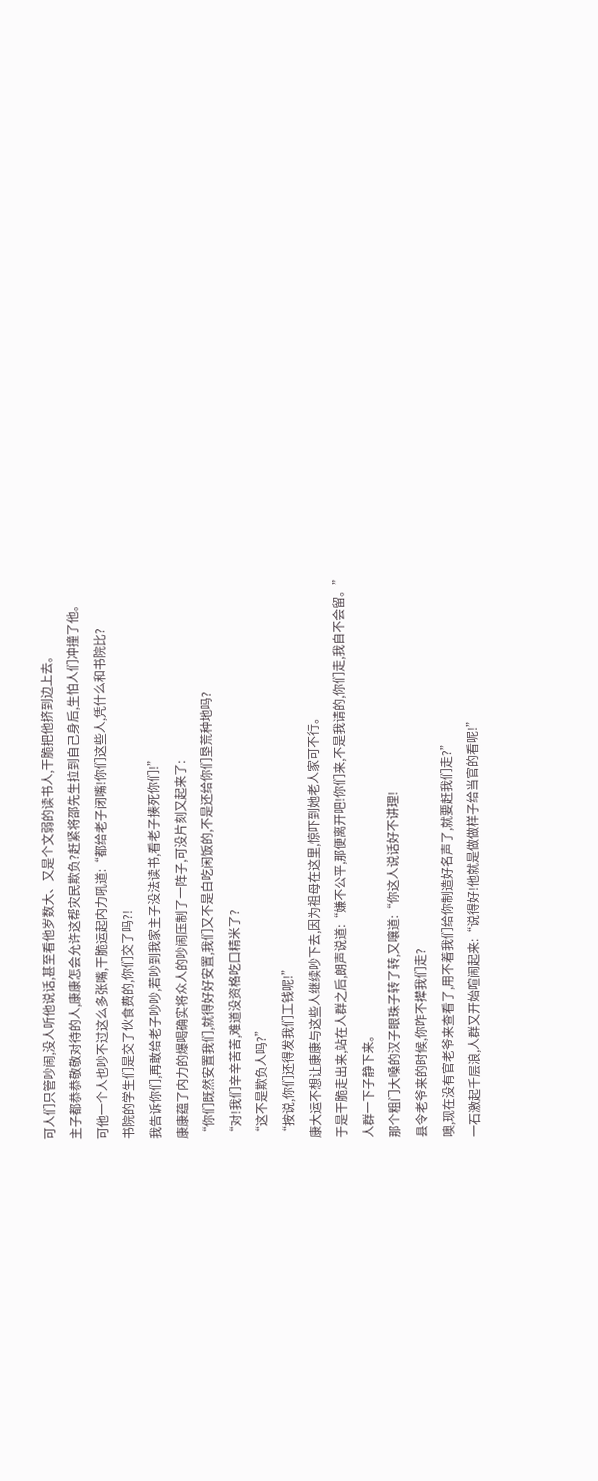可人们只管吵闹,没人听他说话,甚至看他岁数大、又是个文弱的读书人,干脆把他挤到边上去。
主子都恭恭敬敬对待的人,康康怎会允许这帮灾民欺负?赶紧将邵先生拉到自己身后,生怕人们冲撞了他。
可他一个人也吵不过这么多张嘴,干脆运起内力吼道:“都给老子闭嘴!你们这些人,凭什么和书院比?
书院的学生们是交了伙食费的,你们交了吗?!
我告诉你们,再敢给老子吵吵,若吵到我家主子没法读书,看老子揍死你们!”
康康蕴了内力的爆喝确实将众人的吵闹压制了一阵子,可没片刻又起来了:
“你们既然安置我们,就得好好安置,我们又不是白吃闲饭的,不是还给你们垦荒种地吗?
“对!我们辛辛苦苦,难道没资格吃口精米了?
“这不是欺负人吗?”
“按说,你们还得发我们工钱呢!”
康大运不想让康康与这些人继续吵下去,因为祖母在这里,惊吓到她老人家可不行。
于是干脆走出来,站在人群之后,朗声说道:“嫌不公平,那便离开吧!你们来,不是我请的,你们走,我自不会留。”
人群一下子静下来。
那个粗门大嗓的汉子眼珠子转了转,又嚷道:“你这人说话好不讲理!
县令老爷来的时候,你咋不撵我们走?
噢,现在没有官老爷来查看了,用不着我们给你制造好名声了,就要赶我们走?”
一石激起千层浪,人群又开始喧闹起来:“说得好!他就是做做样子给当官的看呢!”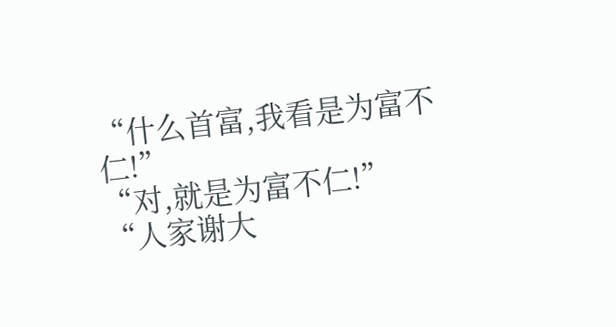“什么首富,我看是为富不仁!”
“对,就是为富不仁!”
“人家谢大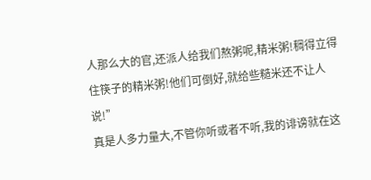人那么大的官,还派人给我们熬粥呢,精米粥!稠得立得住筷子的精米粥!他们可倒好,就给些糙米还不让人说!”
真是人多力量大,不管你听或者不听,我的诽谤就在这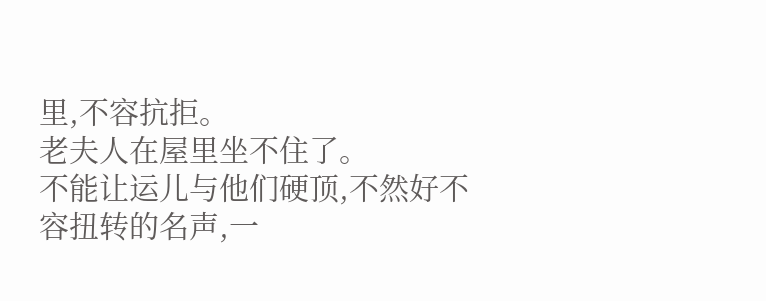里,不容抗拒。
老夫人在屋里坐不住了。
不能让运儿与他们硬顶,不然好不容扭转的名声,一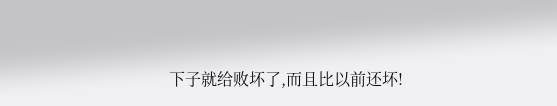下子就给败坏了,而且比以前还坏!